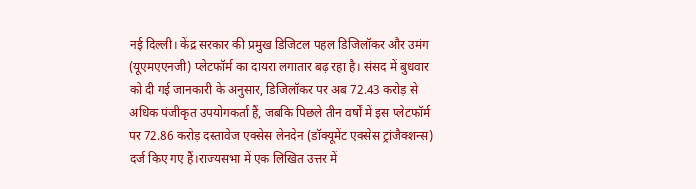नई दिल्ली। केंद्र सरकार की प्रमुख डिजिटल पहल डिजिलॉकर और उमंग (यूएमएएनजी) प्लेटफॉर्म का दायरा लगातार बढ़ रहा है। संसद में बुधवार को दी गई जानकारी के अनुसार, डिजिलॉकर पर अब 72.43 करोड़ से अधिक पंजीकृत उपयोगकर्ता हैं, जबकि पिछले तीन वर्षों में इस प्लेटफॉर्म पर 72.86 करोड़ दस्तावेज एक्सेस लेनदेन (डॉक्यूमेंट एक्सेस ट्रांजैक्शन्स) दर्ज किए गए हैं।राज्यसभा में एक लिखित उत्तर में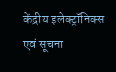केंद्रीय इलेक्ट्रॉनिक्स एवं सूचना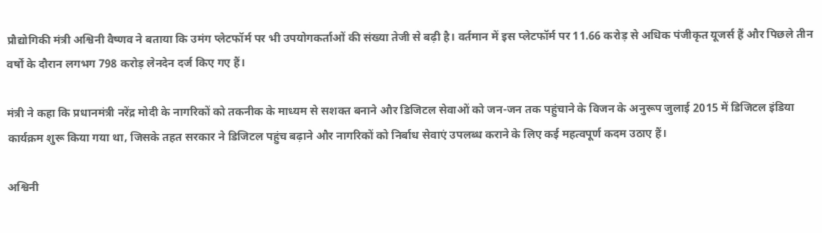प्रौद्योगिकी मंत्री अश्विनी वैष्णव ने बताया कि उमंग प्लेटफॉर्म पर भी उपयोगकर्ताओं की संख्या तेजी से बढ़ी है। वर्तमान में इस प्लेटफॉर्म पर 11.66 करोड़ से अधिक पंजीकृत यूजर्स हैं और पिछले तीन वर्षों के दौरान लगभग 798 करोड़ लेनदेन दर्ज किए गए हैं।

मंत्री ने कहा कि प्रधानमंत्री नरेंद्र मोदी के नागरिकों को तकनीक के माध्यम से सशक्त बनाने और डिजिटल सेवाओं को जन-जन तक पहुंचाने के विजन के अनुरूप जुलाई 2015 में डिजिटल इंडिया कार्यक्रम शुरू किया गया था, जिसके तहत सरकार ने डिजिटल पहुंच बढ़ाने और नागरिकों को निर्बाध सेवाएं उपलब्ध कराने के लिए कई महत्वपूर्ण कदम उठाए हैं।

अश्विनी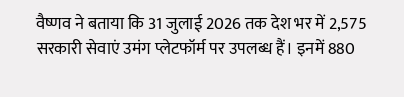वैष्णव ने बताया कि 31 जुलाई 2026 तक देश भर में 2,575 सरकारी सेवाएं उमंग प्लेटफॉर्म पर उपलब्ध हैं। इनमें 880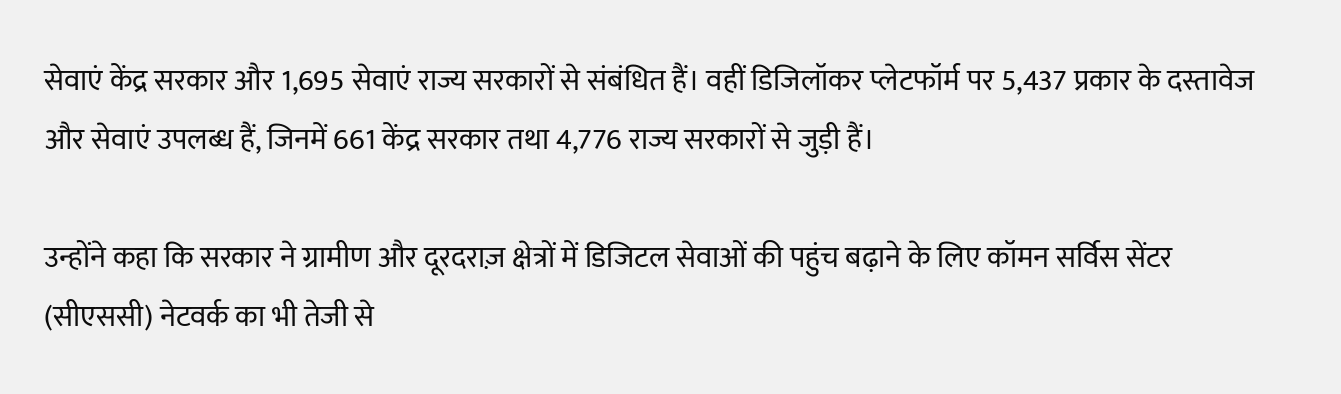सेवाएं केंद्र सरकार और 1,695 सेवाएं राज्य सरकारों से संबंधित हैं। वहीं डिजिलॉकर प्लेटफॉर्म पर 5,437 प्रकार के दस्तावेज और सेवाएं उपलब्ध हैं, जिनमें 661 केंद्र सरकार तथा 4,776 राज्य सरकारों से जुड़ी हैं।

उन्होंने कहा कि सरकार ने ग्रामीण और दूरदराज़ क्षेत्रों में डिजिटल सेवाओं की पहुंच बढ़ाने के लिए कॉमन सर्विस सेंटर (सीएससी) नेटवर्क का भी तेजी से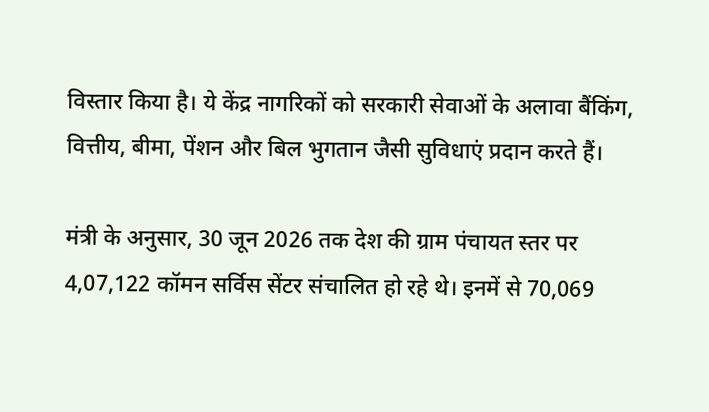विस्तार किया है। ये केंद्र नागरिकों को सरकारी सेवाओं के अलावा बैंकिंग, वित्तीय, बीमा, पेंशन और बिल भुगतान जैसी सुविधाएं प्रदान करते हैं।

मंत्री के अनुसार, 30 जून 2026 तक देश की ग्राम पंचायत स्तर पर 4,07,122 कॉमन सर्विस सेंटर संचालित हो रहे थे। इनमें से 70,069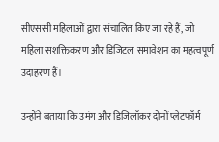सीएससी महिलाओं द्वारा संचालित किए जा रहे हैं, जो महिला सशक्तिकरण और डिजिटल समावेशन का महत्वपूर्ण उदाहरण हैं।

उन्होंने बताया कि उमंग और डिजिलॉकर दोनों प्लेटफॉर्म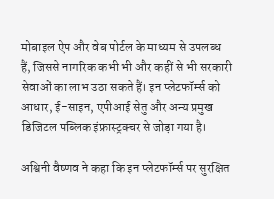मोबाइल ऐप और वेब पोर्टल के माध्यम से उपलब्ध हैं, जिससे नागरिक कभी भी और कहीं से भी सरकारी सेवाओं का लाभ उठा सकते हैं। इन प्लेटफॉर्म्स को आधार, ई-साइन, एपीआई सेतु और अन्य प्रमुख डिजिटल पब्लिक इंफ्रास्ट्रक्चर से जोड़ा गया है।

अश्विनी वैष्णव ने कहा कि इन प्लेटफॉर्म्स पर सुरक्षित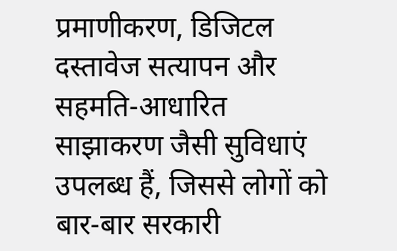प्रमाणीकरण, डिजिटल दस्तावेज सत्यापन और सहमति-आधारित साझाकरण जैसी सुविधाएं उपलब्ध हैं, जिससे लोगों को बार-बार सरकारी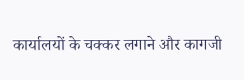कार्यालयों के चक्कर लगाने और कागजी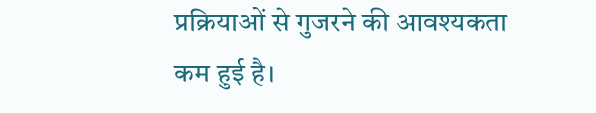प्रक्रियाओं से गुजरने की आवश्यकता कम हुई है।